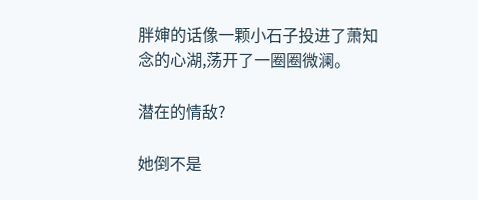胖婶的话像一颗小石子投进了萧知念的心湖,荡开了一圈圈微澜。

潜在的情敌?

她倒不是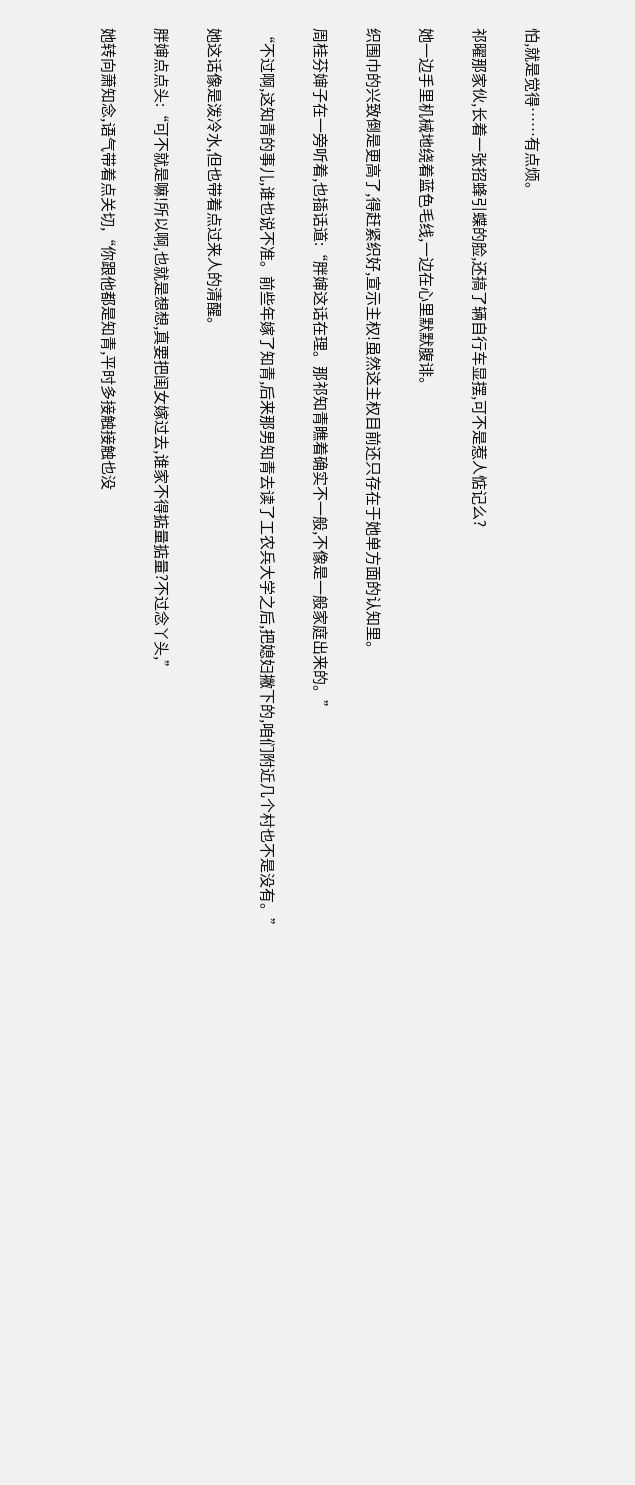怕,就是觉得……有点烦。

祁曜那家伙,长着一张招蜂引蝶的脸,还搞了辆自行车显摆,可不是惹人惦记么?

她一边手里机械地绕着蓝色毛线,一边在心里默默腹诽。

织围巾的兴致倒是更高了,得赶紧织好,宣示主权!虽然这主权目前还只存在于她单方面的认知里。

周桂芬婶子在一旁听着,也插话道:“胖婶这话在理。那祁知青瞧着确实不一般,不像是一般家庭出来的。”

“不过啊,这知青的事儿,谁也说不准。前些年嫁了知青,后来那男知青去读了工农兵大学之后,把媳妇撇下的,咱们附近几个村也不是没有。”

她这话像是泼冷水,但也带着点过来人的清醒。

胖婶点点头:“可不就是嘛!所以啊,也就是想想,真要把闺女嫁过去,谁家不得掂量掂量?不过念丫头,”

她转向萧知念,语气带着点关切,“你跟他都是知青,平时多接触接触也没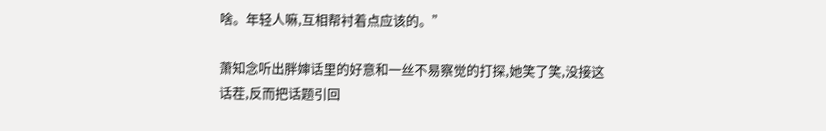啥。年轻人嘛,互相帮衬着点应该的。”

萧知念听出胖婶话里的好意和一丝不易察觉的打探,她笑了笑,没接这话茬,反而把话题引回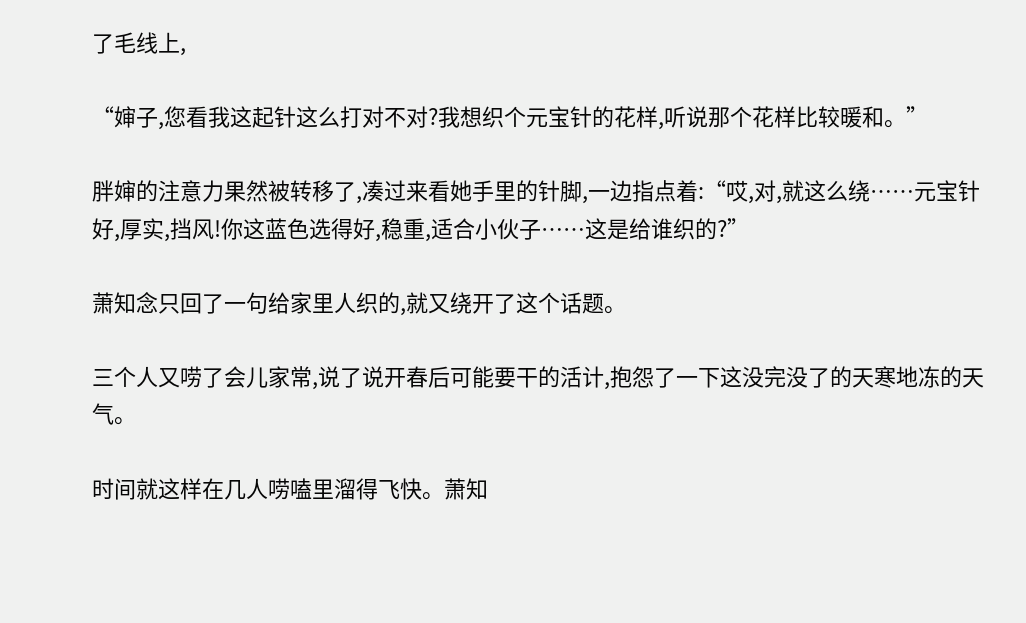了毛线上,

“婶子,您看我这起针这么打对不对?我想织个元宝针的花样,听说那个花样比较暖和。”

胖婶的注意力果然被转移了,凑过来看她手里的针脚,一边指点着:“哎,对,就这么绕……元宝针好,厚实,挡风!你这蓝色选得好,稳重,适合小伙子……这是给谁织的?”

萧知念只回了一句给家里人织的,就又绕开了这个话题。

三个人又唠了会儿家常,说了说开春后可能要干的活计,抱怨了一下这没完没了的天寒地冻的天气。

时间就这样在几人唠嗑里溜得飞快。萧知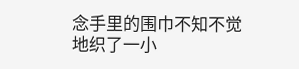念手里的围巾不知不觉地织了一小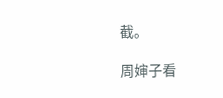截。

周婶子看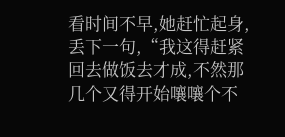看时间不早,她赶忙起身,丢下一句,“我这得赶紧回去做饭去才成,不然那几个又得开始嚷嚷个不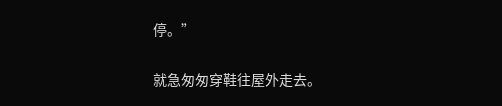停。”

就急匆匆穿鞋往屋外走去。